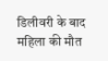डिलीवरी के बाद महिला की मौत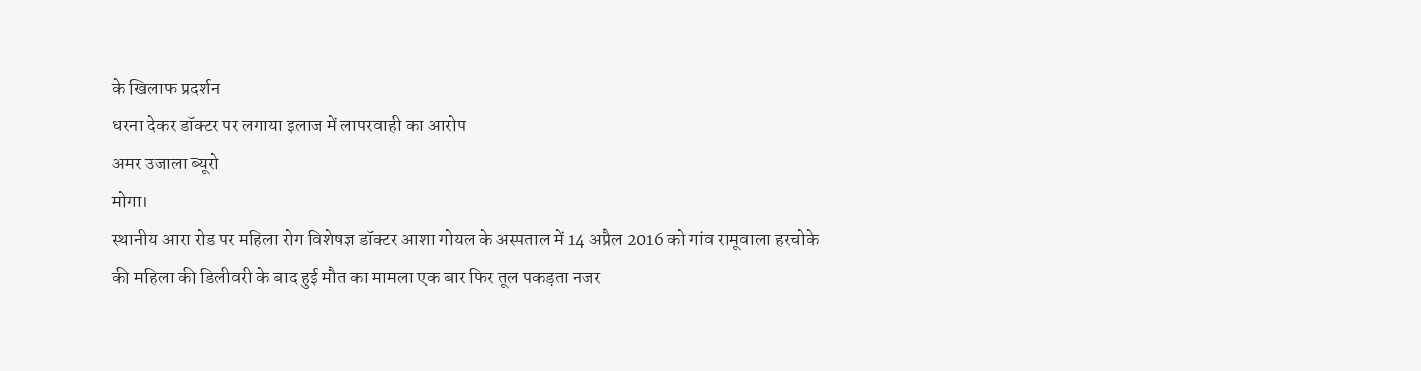के खिलाफ प्रदर्शन
धरना देकर डॉक्टर पर लगाया इलाज में लापरवाही का आरोप
अमर उजाला ब्यूरो
मोगा।
स्थानीय आरा रोड पर महिला रोग विशेषज्ञ डॉक्टर आशा गोयल के अस्पताल में 14 अप्रैल 2016 को गांव रामूवाला हरचोके की महिला की डिलीवरी के बाद हुई मौत का मामला एक बार फिर तूल पकड़ता नजर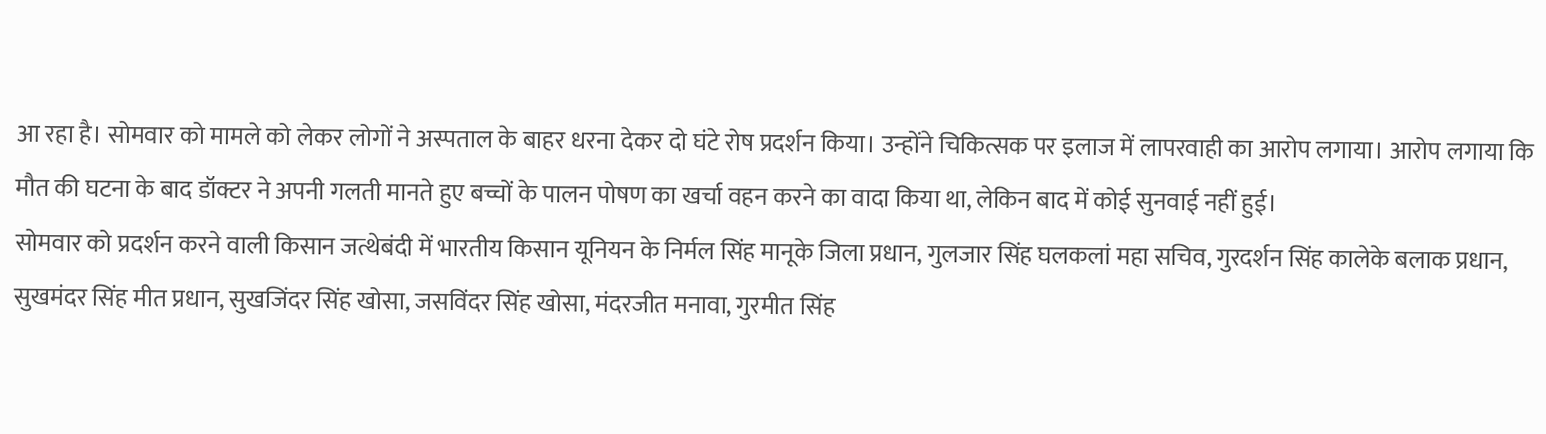आ रहा है। सोमवार को मामले को लेकर लोगों ने अस्पताल के बाहर धरना देकर दो घंटे रोष प्रदर्शन किया। उन्होंने चिकित्सक पर इलाज में लापरवाही का आरोप लगाया। आरोप लगाया कि मौत की घटना के बाद डॉक्टर ने अपनी गलती मानते हुए बच्चों के पालन पोषण का खर्चा वहन करने का वादा किया था, लेकिन बाद में कोई सुनवाई नहीं हुई।
सोमवार को प्रदर्शन करने वाली किसान जत्थेबंदी में भारतीय किसान यूनियन के निर्मल सिंह मानूके जिला प्रधान, गुलजार सिंह घलकलां महा सचिव, गुरदर्शन सिंह कालेके बलाक प्रधान, सुखमंदर सिंह मीत प्रधान, सुखजिंदर सिंह खोसा, जसविंदर सिंह खोसा, मंदरजीत मनावा, गुरमीत सिंह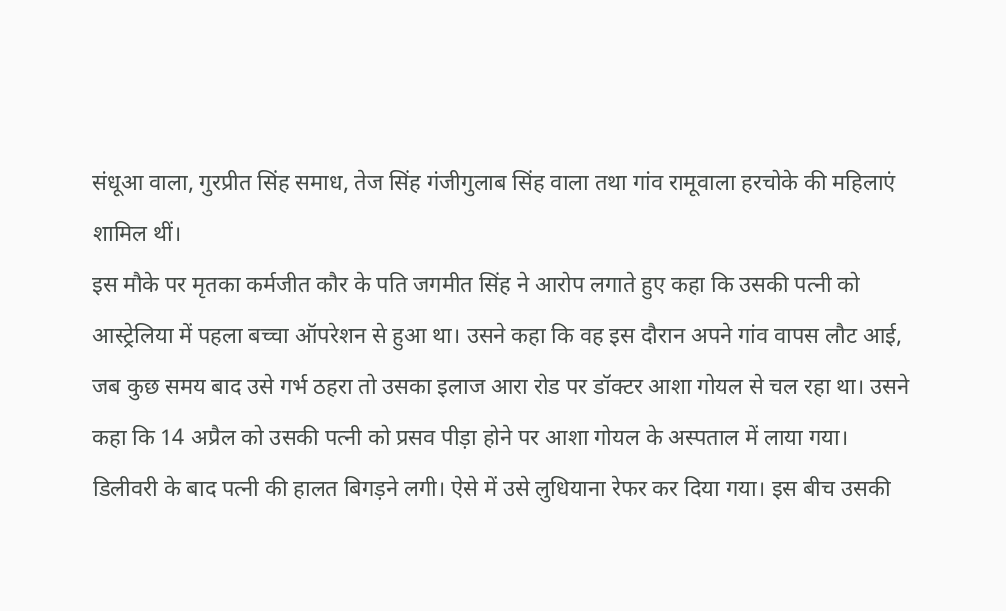संधूआ वाला, गुरप्रीत सिंह समाध, तेज सिंह गंजीगुलाब सिंह वाला तथा गांव रामूवाला हरचोके की महिलाएं शामिल थीं।
इस मौके पर मृतका कर्मजीत कौर के पति जगमीत सिंह ने आरोप लगाते हुए कहा कि उसकी पत्नी को आस्ट्रेलिया में पहला बच्चा ऑपरेशन से हुआ था। उसने कहा कि वह इस दौरान अपने गांव वापस लौट आई, जब कुछ समय बाद उसे गर्भ ठहरा तो उसका इलाज आरा रोड पर डॉक्टर आशा गोयल से चल रहा था। उसने कहा कि 14 अप्रैल को उसकी पत्नी को प्रसव पीड़ा होने पर आशा गोयल के अस्पताल में लाया गया। डिलीवरी के बाद पत्नी की हालत बिगड़ने लगी। ऐसे में उसे लुधियाना रेफर कर दिया गया। इस बीच उसकी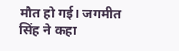मौत हो गई। जगमीत सिंह ने कहा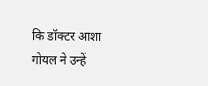कि डॉक्टर आशा गोयल ने उन्हें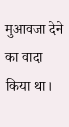मुआवजा देने का वादा किया था।